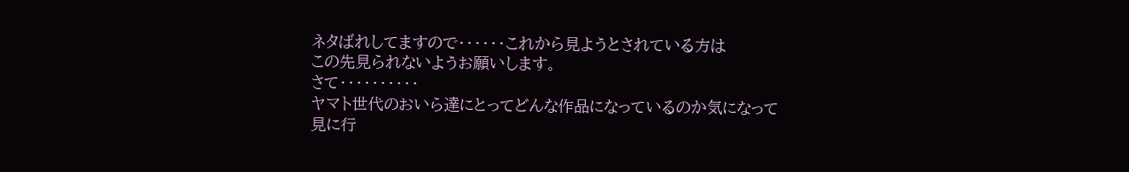ネタばれしてますので・・・・・・これから見ようとされている方は
この先見られないようお願いします。
さて・・・・・・・・・・
ヤマト世代のおいら達にとってどんな作品になっているのか気になって
見に行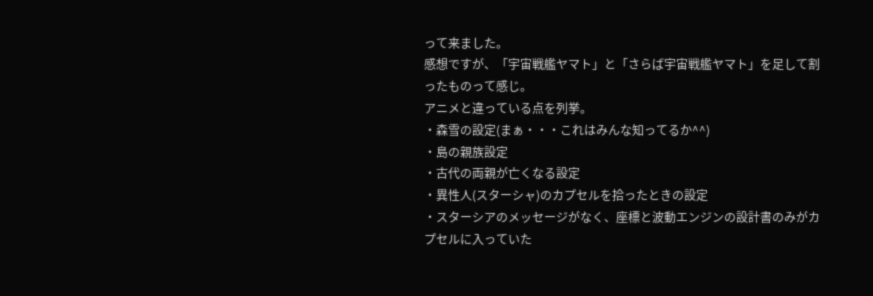って来ました。
感想ですが、「宇宙戦艦ヤマト」と「さらば宇宙戦艦ヤマト」を足して割ったものって感じ。
アニメと違っている点を列挙。
・森雪の設定(まぁ・・・これはみんな知ってるか^^)
・島の親族設定
・古代の両親が亡くなる設定
・異性人(スターシャ)のカプセルを拾ったときの設定
・スターシアのメッセージがなく、座標と波動エンジンの設計書のみがカプセルに入っていた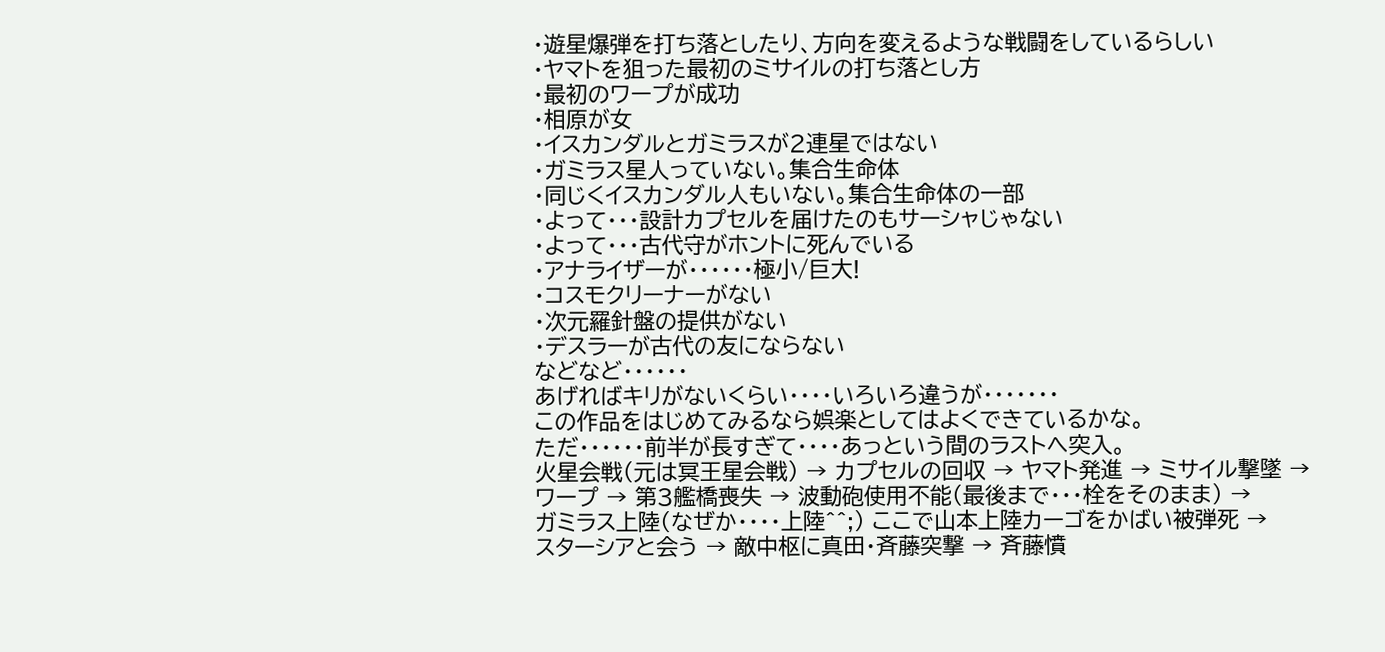・遊星爆弾を打ち落としたり、方向を変えるような戦闘をしているらしい
・ヤマトを狙った最初のミサイルの打ち落とし方
・最初のワープが成功
・相原が女
・イスカンダルとガミラスが2連星ではない
・ガミラス星人っていない。集合生命体
・同じくイスカンダル人もいない。集合生命体の一部
・よって・・・設計カプセルを届けたのもサーシャじゃない
・よって・・・古代守がホントに死んでいる
・アナライザーが・・・・・・極小/巨大!
・コスモクリーナーがない
・次元羅針盤の提供がない
・デスラーが古代の友にならない
などなど・・・・・・
あげればキリがないくらい・・・・いろいろ違うが・・・・・・・
この作品をはじめてみるなら娯楽としてはよくできているかな。
ただ・・・・・・前半が長すぎて・・・・あっという間のラストへ突入。
火星会戦(元は冥王星会戦) → カプセルの回収 → ヤマト発進 → ミサイル撃墜 →
ワープ → 第3艦橋喪失 → 波動砲使用不能(最後まで・・・栓をそのまま) →
ガミラス上陸(なぜか・・・・上陸^^;) ここで山本上陸カーゴをかばい被弾死 →
スターシアと会う → 敵中枢に真田・斉藤突撃 → 斉藤憤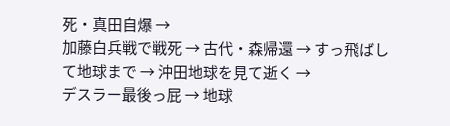死・真田自爆 →
加藤白兵戦で戦死 → 古代・森帰還 → すっ飛ばして地球まで → 沖田地球を見て逝く →
デスラー最後っ屁 → 地球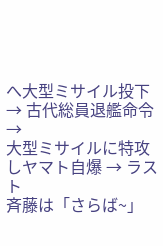へ大型ミサイル投下 → 古代総員退艦命令 →
大型ミサイルに特攻しヤマト自爆 → ラスト
斉藤は「さらば~」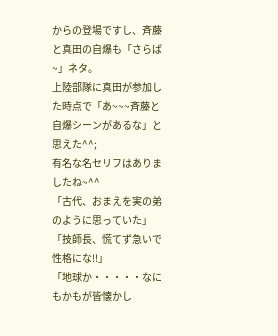からの登場ですし、斉藤と真田の自爆も「さらば~」ネタ。
上陸部隊に真田が参加した時点で「あ~~~斉藤と自爆シーンがあるな」と思えた^^;
有名な名セリフはありましたね~^^
「古代、おまえを実の弟のように思っていた」
「技師長、慌てず急いで性格にな!!」
「地球か・・・・・なにもかもが皆懐かし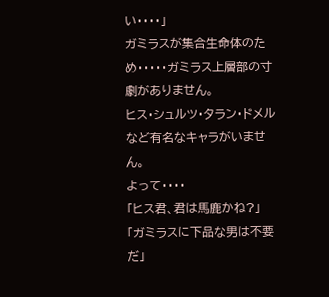い・・・・」
ガミラスが集合生命体のため・・・・・ガミラス上層部の寸劇がありません。
ヒス・シュルツ・タラン・ドメルなど有名なキャラがいません。
よって・・・・
「ヒス君、君は馬鹿かね?」
「ガミラスに下品な男は不要だ」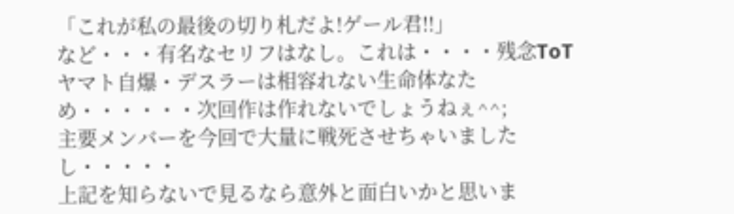「これが私の最後の切り札だよ!ゲール君!!」
など・・・有名なセリフはなし。これは・・・・残念ToT
ヤマト自爆・デスラーは相容れない生命体なため・・・・・・次回作は作れないでしょうねぇ^^;
主要メンバーを今回で大量に戦死させちゃいましたし・・・・・
上記を知らないで見るなら意外と面白いかと思いま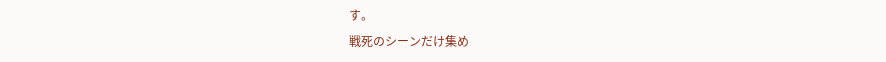す。
戦死のシーンだけ集め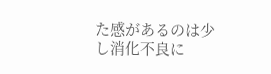た感があるのは少し消化不良に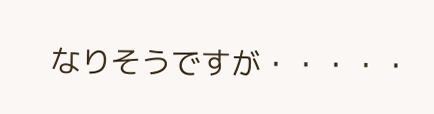なりそうですが・・・・・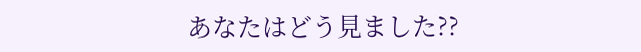あなたはどう見ました??